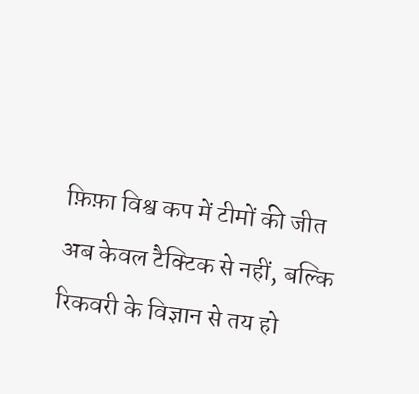फ़िफ़ा विश्व कप में टीमों की जीत अब केवल टैक्टिक से नहीं, बल्कि रिकवरी के विज्ञान से तय हो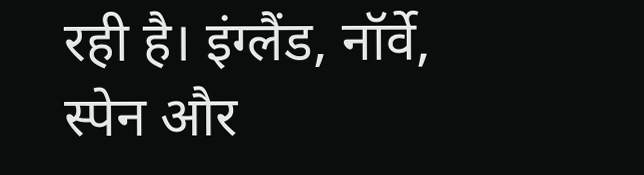रही है। इंग्लैंड, नॉर्वे, स्पेन और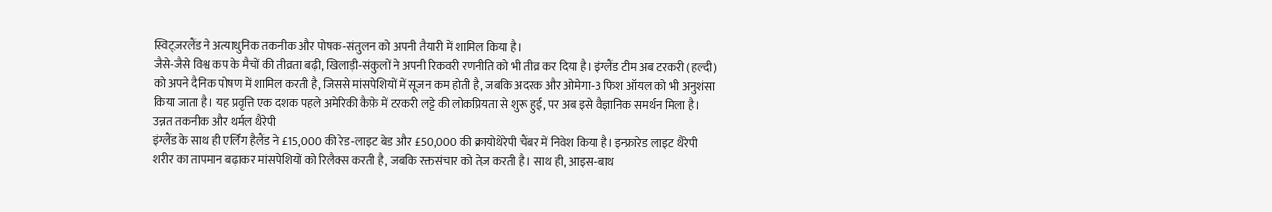स्विट्ज़रलैंड ने अत्याधुनिक तकनीक और पोषक‑संतुलन को अपनी तैयारी में शामिल किया है।
जैसे-जैसे विश्व कप के मैचों की तीव्रता बढ़ी, खिलाड़ी‑संकुलों ने अपनी रिकवरी रणनीति को भी तीव्र कर दिया है। इंग्लैंड टीम अब टरकरी (हल्दी) को अपने दैनिक पोषण में शामिल करती है, जिससे मांसपेशियों में सूजन कम होती है, जबकि अदरक और ओमेगा‑3 फिश ऑयल को भी अनुशंसा किया जाता है। यह प्रवृत्ति एक दशक पहले अमेरिकी कैफ़े में टरकरी लट्टे की लोकप्रियता से शुरू हुई, पर अब इसे वैज्ञानिक समर्थन मिला है।
उन्नत तकनीक और थर्मल थैरेपी
इंग्लैंड के साथ ही एर्लिंग हैलैंड ने £15,000 की रेड‑लाइट बेड और £50,000 की क्रायोथेरेपी चैंबर में निवेश किया है। इन्फ्रारेड लाइट थैरेपी शरीर का तापमान बढ़ाकर मांसपेशियों को रिलैक्स करती है, जबकि रक्तसंचार को तेज़ करती है। साथ ही, आइस‑बाथ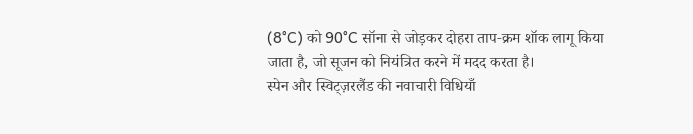(8°C) को 90°C सॉना से जोड़कर दोहरा ताप‑क्रम शॉक लागू किया जाता है, जो सूजन को नियंत्रित करने में मदद करता है।
स्पेन और स्विट्ज़रलैंड की नवाचारी विधियाँ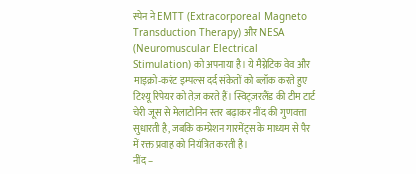स्पेन ने EMTT (Extracorporeal Magneto Transduction Therapy) और NESA (Neuromuscular Electrical Stimulation) को अपनाया है। ये मैग्नेटिक वेव और माइक्रो‑करंट इम्पल्स दर्द संकेतों को ब्लॉक करते हुए टिश्यू रिपेयर को तेज़ करते हैं। स्विट्ज़रलैंड की टीम टार्ट चेरी जूस से मेलाटोनिन स्तर बढ़ाकर नींद की गुणवत्ता सुधारती है, जबकि कम्प्रेशन गारमेंट्स के माध्यम से पैर में रक्त प्रवाह को नियंत्रित करती है।
नींद –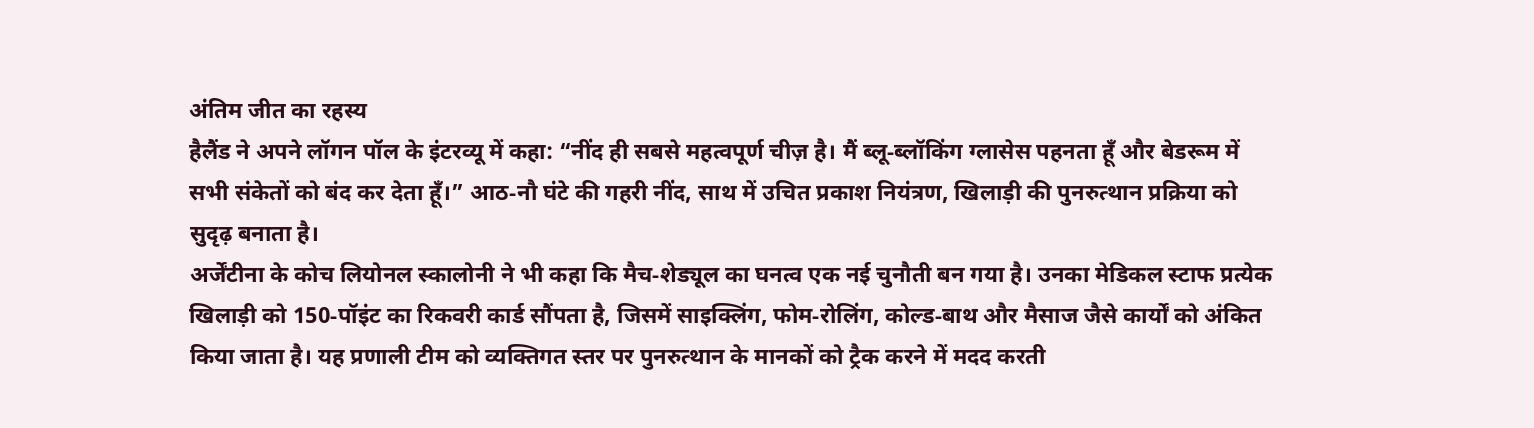अंतिम जीत का रहस्य
हैलैंड ने अपने लॉगन पॉल के इंटरव्यू में कहा: “नींद ही सबसे महत्वपूर्ण चीज़ है। मैं ब्लू‑ब्लॉकिंग ग्लासेस पहनता हूँ और बेडरूम में सभी संकेतों को बंद कर देता हूँ।” आठ‑नौ घंटे की गहरी नींद, साथ में उचित प्रकाश नियंत्रण, खिलाड़ी की पुनरुत्थान प्रक्रिया को सुदृढ़ बनाता है।
अर्जेंटीना के कोच लियोनल स्कालोनी ने भी कहा कि मैच‑शेड्यूल का घनत्व एक नई चुनौती बन गया है। उनका मेडिकल स्टाफ प्रत्येक खिलाड़ी को 150‑पॉइंट का रिकवरी कार्ड सौंपता है, जिसमें साइक्लिंग, फोम‑रोलिंग, कोल्ड‑बाथ और मैसाज जैसे कार्यों को अंकित किया जाता है। यह प्रणाली टीम को व्यक्तिगत स्तर पर पुनरुत्थान के मानकों को ट्रैक करने में मदद करती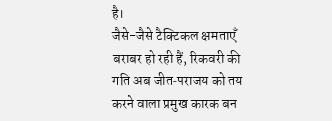है।
जैसे-जैसे टैक्टिकल क्षमताएँ बराबर हो रही हैं, रिकवरी की गति अब जीत‑पराजय को तय करने वाला प्रमुख कारक बन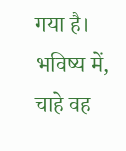गया है। भविष्य में, चाहे वह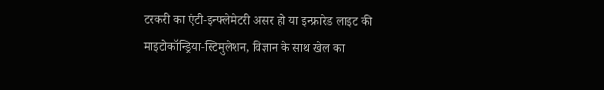टरकरी का एंटी‑इन्फ्लेमेटरी असर हो या इन्फ्रारेड लाइट की माइटोकॉन्ड्रिया‑स्टिमुलेशन, विज्ञान के साथ खेल का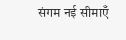संगम नई सीमाएँ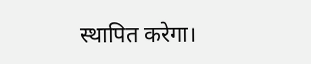स्थापित करेगा।